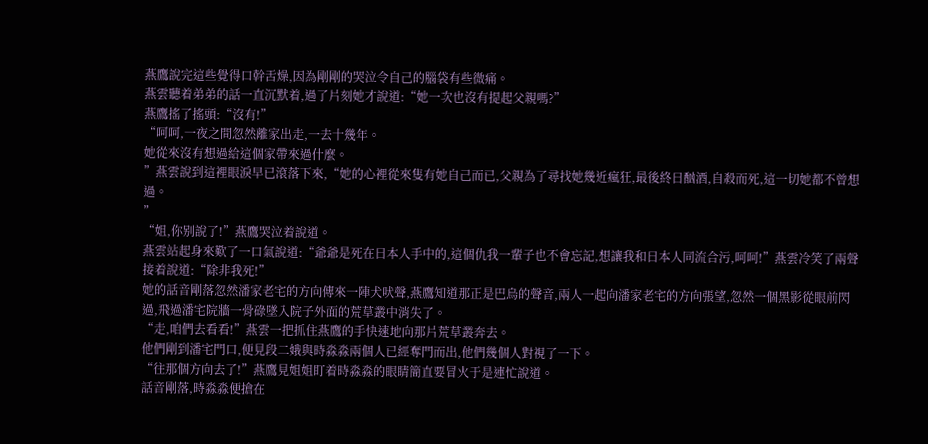燕鷹說完這些覺得口幹舌燥,因為剛剛的哭泣令自己的腦袋有些微痛。
燕雲聽着弟弟的話一直沉默着,過了片刻她才說道:“她一次也沒有提起父親嗎?”
燕鷹搖了搖頭:“沒有!”
“呵呵,一夜之間忽然離家出走,一去十幾年。
她從來沒有想過給這個家帶來過什麼。
”燕雲說到這裡眼淚早已滾落下來,“她的心裡從來隻有她自己而已,父親為了尋找她幾近瘋狂,最後終日酗酒,自殺而死,這一切她都不曾想過。
”
“姐,你别說了!”燕鷹哭泣着說道。
燕雲站起身來歎了一口氣說道:“爺爺是死在日本人手中的,這個仇我一輩子也不會忘記,想讓我和日本人同流合污,呵呵!”燕雲冷笑了兩聲接着說道:“除非我死!”
她的話音剛落忽然潘家老宅的方向傳來一陣犬吠聲,燕鷹知道那正是巴烏的聲音,兩人一起向潘家老宅的方向張望,忽然一個黑影從眼前閃過,飛過潘宅院牆一骨碌墜入院子外面的荒草叢中消失了。
“走,咱們去看看!”燕雲一把抓住燕鷹的手快速地向那片荒草叢奔去。
他們剛到潘宅門口,便見段二娥與時淼淼兩個人已經奪門而出,他們幾個人對視了一下。
“往那個方向去了!”燕鷹見姐姐盯着時淼淼的眼睛簡直要冒火于是連忙說道。
話音剛落,時淼淼便搶在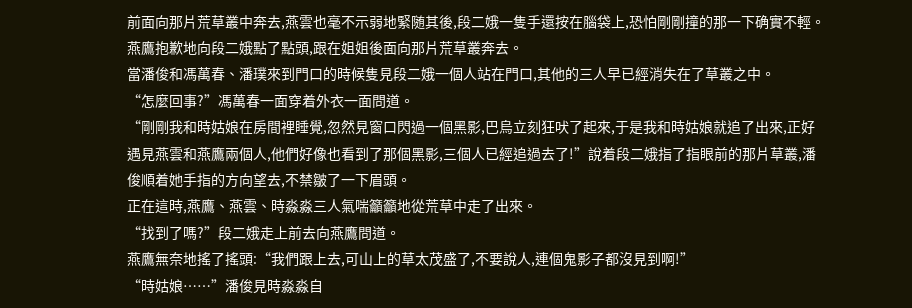前面向那片荒草叢中奔去,燕雲也毫不示弱地緊随其後,段二娥一隻手還按在腦袋上,恐怕剛剛撞的那一下确實不輕。
燕鷹抱歉地向段二娥點了點頭,跟在姐姐後面向那片荒草叢奔去。
當潘俊和馮萬春、潘璞來到門口的時候隻見段二娥一個人站在門口,其他的三人早已經消失在了草叢之中。
“怎麼回事?”馮萬春一面穿着外衣一面問道。
“剛剛我和時姑娘在房間裡睡覺,忽然見窗口閃過一個黑影,巴烏立刻狂吠了起來,于是我和時姑娘就追了出來,正好遇見燕雲和燕鷹兩個人,他們好像也看到了那個黑影,三個人已經追過去了!”說着段二娥指了指眼前的那片草叢,潘俊順着她手指的方向望去,不禁皺了一下眉頭。
正在這時,燕鷹、燕雲、時淼淼三人氣喘籲籲地從荒草中走了出來。
“找到了嗎?”段二娥走上前去向燕鷹問道。
燕鷹無奈地搖了搖頭:“我們跟上去,可山上的草太茂盛了,不要說人,連個鬼影子都沒見到啊!”
“時姑娘……”潘俊見時淼淼自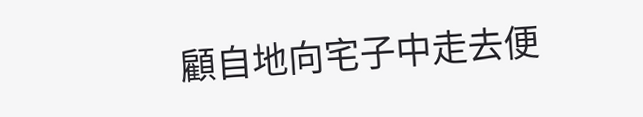顧自地向宅子中走去便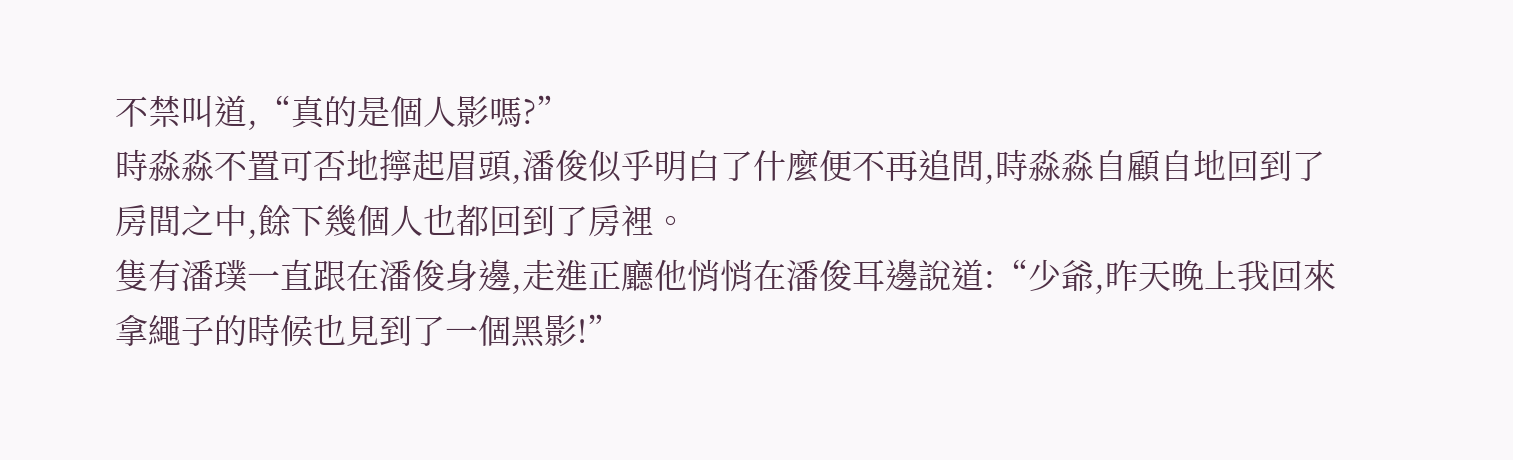不禁叫道,“真的是個人影嗎?”
時淼淼不置可否地擰起眉頭,潘俊似乎明白了什麼便不再追問,時淼淼自顧自地回到了房間之中,餘下幾個人也都回到了房裡。
隻有潘璞一直跟在潘俊身邊,走進正廳他悄悄在潘俊耳邊說道:“少爺,昨天晚上我回來拿繩子的時候也見到了一個黑影!”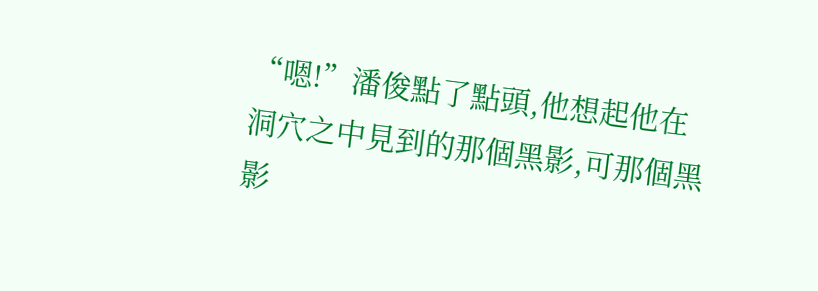“嗯!”潘俊點了點頭,他想起他在洞穴之中見到的那個黑影,可那個黑影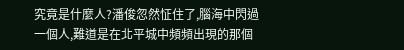究竟是什麼人?潘俊忽然怔住了,腦海中閃過一個人,難道是在北平城中頻頻出現的那個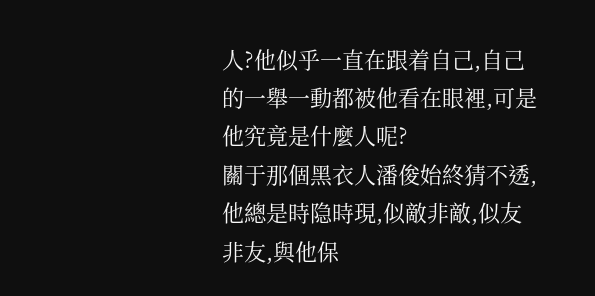人?他似乎一直在跟着自己,自己的一舉一動都被他看在眼裡,可是他究竟是什麼人呢?
關于那個黑衣人潘俊始終猜不透,他總是時隐時現,似敵非敵,似友非友,與他保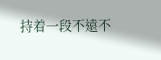持着一段不遠不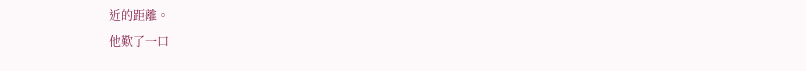近的距離。
他歎了一口